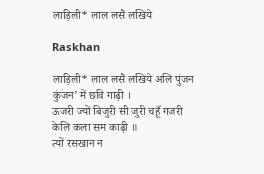लाड़िली* लाल लसैं लखिये

Raskhan

लाड़िली* लाल लसैं लखिये अलि पुंजन कुंजन’ में छवि गाढ़ी ।
ऊजरी ज्यों बिजुरी सी जुरी चहूँ गजरी केलि कला सम काढ़ी ॥
त्यों रसखान न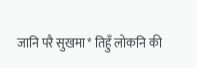जानि परै सुखमा* तिहुँ लोकनि की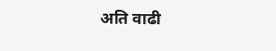अति वाढी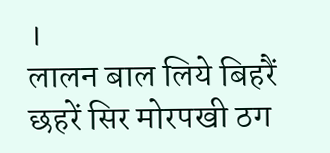।
लालन बाल लिये बिहरैं छहरें सिर मोरपखी ठग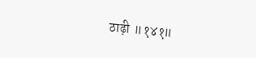ठाढ़ी ॥१४१॥